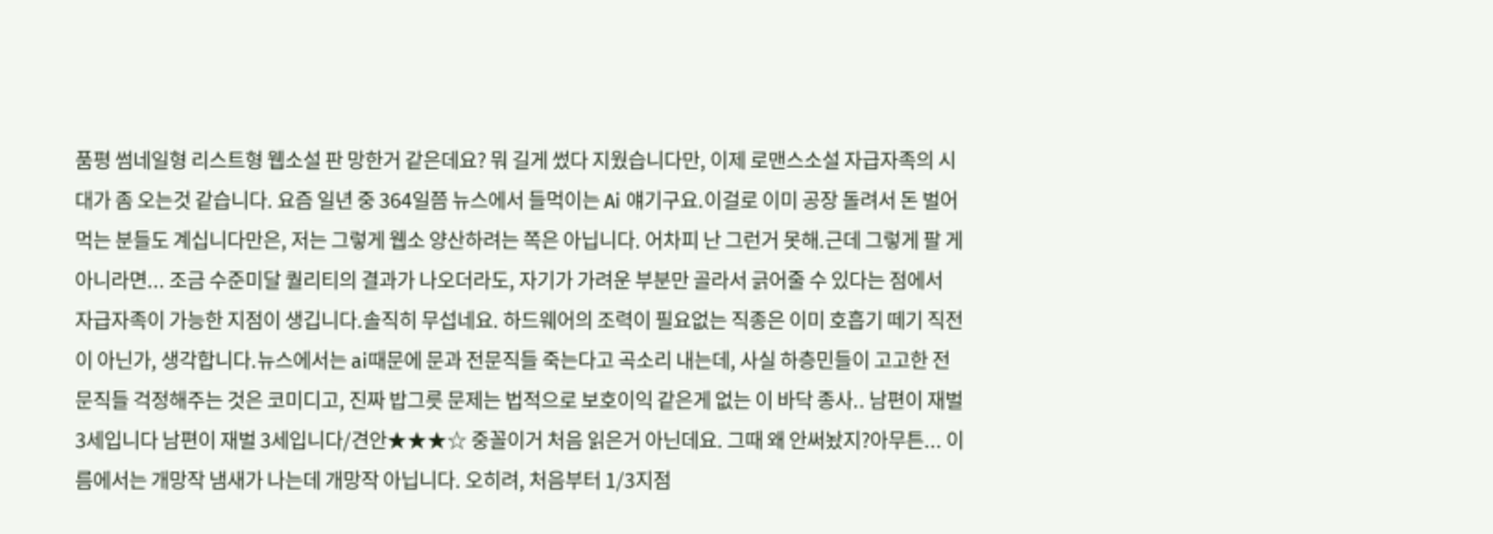품평 썸네일형 리스트형 웹소설 판 망한거 같은데요? 뭐 길게 썼다 지웠습니다만, 이제 로맨스소설 자급자족의 시대가 좀 오는것 같습니다. 요즘 일년 중 364일쯤 뉴스에서 들먹이는 Ai 얘기구요.이걸로 이미 공장 돌려서 돈 벌어먹는 분들도 계십니다만은, 저는 그렇게 웹소 양산하려는 쪽은 아닙니다. 어차피 난 그런거 못해.근데 그렇게 팔 게 아니라면... 조금 수준미달 퀄리티의 결과가 나오더라도, 자기가 가려운 부분만 골라서 긁어줄 수 있다는 점에서 자급자족이 가능한 지점이 생깁니다.솔직히 무섭네요. 하드웨어의 조력이 필요없는 직종은 이미 호흡기 떼기 직전이 아닌가, 생각합니다.뉴스에서는 ai때문에 문과 전문직들 죽는다고 곡소리 내는데, 사실 하층민들이 고고한 전문직들 걱정해주는 것은 코미디고, 진짜 밥그릇 문제는 법적으로 보호이익 같은게 없는 이 바닥 종사.. 남편이 재벌 3세입니다 남편이 재벌 3세입니다/견안★★★☆ 중꼴이거 처음 읽은거 아닌데요. 그때 왜 안써놨지?아무튼... 이름에서는 개망작 냄새가 나는데 개망작 아닙니다. 오히려, 처음부터 1/3지점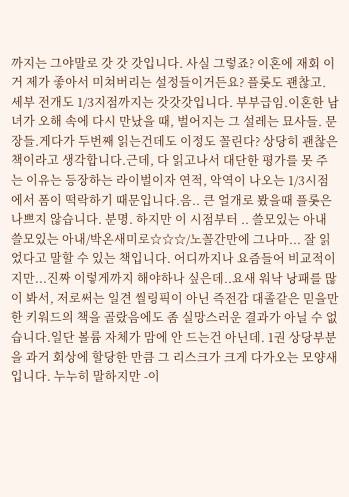까지는 그야말로 갓 갓 갓입니다. 사실 그렇죠? 이혼에 재회 이거 제가 좋아서 미쳐버리는 설정들이거든요? 플롯도 괜찮고. 세부 전개도 1/3지점까지는 갓갓갓입니다. 부부급임.이혼한 남녀가 오해 속에 다시 만났을 때, 벌어지는 그 설레는 묘사들. 문장들.게다가 두번째 읽는건데도 이정도 꼴린다? 상당히 괜찮은 책이라고 생각합니다.근데, 다 읽고나서 대단한 평가를 못 주는 이유는 등장하는 라이벌이자 연적, 악역이 나오는 1/3시점에서 폼이 떡락하기 때문입니다.음.. 큰 얼개로 봤을때 플롯은 나쁘지 않습니다. 분명. 하지만 이 시점부터 .. 쓸모있는 아내 쓸모있는 아내/박온새미로☆☆☆/노꼴간만에 그나마... 잘 읽었다고 말할 수 있는 책입니다. 어디까지나 요즘들어 비교적이지만...진짜 이렇게까지 해야하나 싶은데..요새 워낙 낭패를 많이 봐서, 저로써는 일견 씰링픽이 아닌 즉전감 대졸같은 믿을만한 키워드의 책을 골랐음에도 좀 실망스러운 결과가 아닐 수 없습니다.일단 볼륨 자체가 맘에 안 드는건 아닌데. 1권 상당부분을 과거 회상에 할당한 만큼 그 리스크가 크게 다가오는 모양새입니다. 누누히 말하지만 -이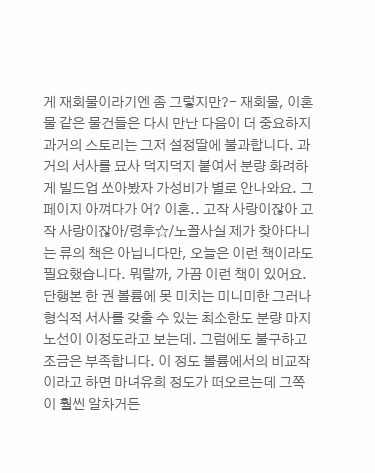게 재회물이라기엔 좀 그렇지만?- 재회물, 이혼물 같은 물건들은 다시 만난 다음이 더 중요하지 과거의 스토리는 그저 설정딸에 불과합니다. 과거의 서사를 묘사 덕지덕지 붙여서 분량 화려하게 빌드업 쏘아봤자 가성비가 별로 안나와요. 그 페이지 아껴다가 어? 이혼.. 고작 사랑이잖아 고작 사랑이잖아/령후☆/노꼴사실 제가 찾아다니는 류의 책은 아닙니다만, 오늘은 이런 책이라도 필요했습니다. 뭐랄까, 가끔 이런 책이 있어요. 단행본 한 권 볼륨에 못 미치는 미니미한 그러나 형식적 서사를 갖출 수 있는 최소한도 분량 마지노선이 이정도라고 보는데. 그럼에도 불구하고 조금은 부족합니다. 이 정도 볼륨에서의 비교작이라고 하면 마녀유희 정도가 떠오르는데 그쪽이 훨씬 알차거든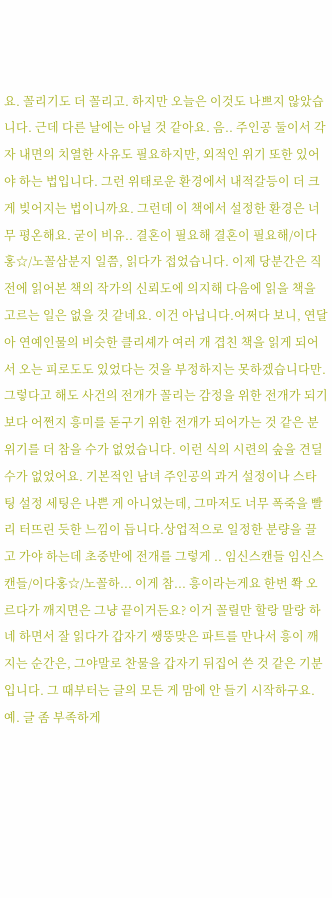요. 꼴리기도 더 꼴리고. 하지만 오늘은 이것도 나쁘지 않았습니다. 근데 다른 날에는 아닐 것 같아요. 음.. 주인공 둘이서 각자 내면의 치열한 사유도 필요하지만, 외적인 위기 또한 있어야 하는 법입니다. 그런 위태로운 환경에서 내적갈등이 더 크게 빚어지는 법이니까요. 그런데 이 책에서 설정한 환경은 너무 평온해요. 굳이 비유.. 결혼이 필요해 결혼이 필요해/이다홍☆/노꼴삼분지 일쯤, 읽다가 접었습니다. 이제 당분간은 직전에 읽어본 책의 작가의 신뢰도에 의지해 다음에 읽을 책을 고르는 일은 없을 것 같네요. 이건 아닙니다.어쩌다 보니, 연달아 연예인물의 비슷한 클리셰가 여러 개 겹친 책을 읽게 되어서 오는 피로도도 있었다는 것을 부정하지는 못하겠습니다만. 그렇다고 해도 사건의 전개가 꼴리는 감정을 위한 전개가 되기보다 어쩐지 흥미를 돋구기 위한 전개가 되어가는 것 같은 분위기를 더 참을 수가 없었습니다. 이런 식의 시련의 숲을 견딜 수가 없었어요. 기본적인 남녀 주인공의 과거 설정이나 스타팅 설정 세팅은 나쁜 게 아니었는데, 그마저도 너무 폭죽을 빨리 터뜨린 듯한 느낌이 듭니다.상업적으로 일정한 분량을 끌고 가야 하는데 초중반에 전개를 그렇게 .. 임신스캔들 임신스캔들/이다홍☆/노꼴하... 이게 참... 흥이라는게요 한번 쫙 오르다가 깨지면은 그냥 끝이거든요? 이거 꼴릴만 할랑 말랑 하네 하면서 잘 읽다가 갑자기 쌩뚱맞은 파트를 만나서 흥이 깨지는 순간은, 그야말로 찬물을 갑자기 뒤집어 쓴 것 같은 기분입니다. 그 때부터는 글의 모든 게 맘에 안 들기 시작하구요.예. 글 좀 부족하게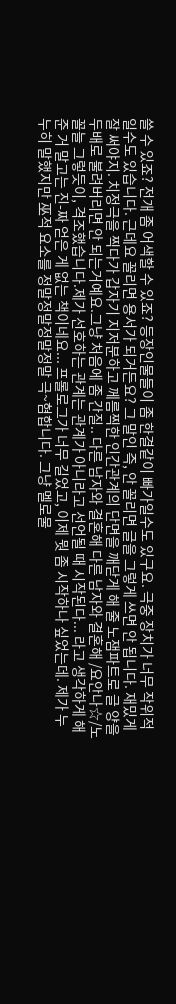쓸 수 있죠? 전개 좀 어색할 수 있죠? 등장인물들이 좀 한결같이 빠가일수도 있구요. 극중 장치가 너무 작위적일수도 있습니다. 근데요 꼴리면 용서가 되거든요? 그 말인 즉, 안 꼴리면 글을 그렇게 쓰면 안 됩니다. 재밌게 잘 써야지. 치정극을 찍다가 갑자기 지저분하고 께름찍한 인간관계의 단면을 깨닫게 해 줄 노잼파트로 글 양을 두배로 불려버리면 안 되는거예요.그냥 처음에 좀 간질.. 다른 남자와 결혼해 다른 남자와 결혼해 /요안나☆/노꼴늘 그렇듯이, 격조했습니다.제가 선호하는 관계는 관계가 아니라고 선언될 때 시작된다... 라고 생각하게 해 준 거 말고는 진-짜 얻은 게 없는 책이네요... 프롤로그가 너무 길었고, 이제 뭣 좀 시작하나 싶었는데. 제가 누누히 말했지만 巫적 요소를 정말정말정말정말 극~혐합니다. 그냥 멜로물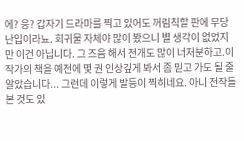에? 응? 갑자기 드라마를 찍고 있어도 꺼림칙할 판에 무당 난입이라뇨. 회귀물 자체야 많이 봤으니 별 생각이 없었지만 이건 아닙니다. 그 즈음 해서 전개도 많이 너저분하고.이 작가의 책을 예전에 몇 권 인상깊게 봐서 좀 믿고 가도 될 줄 알았습니다... 그런데 이렇게 발등이 찍히네요. 아니 전작들 본 것도 있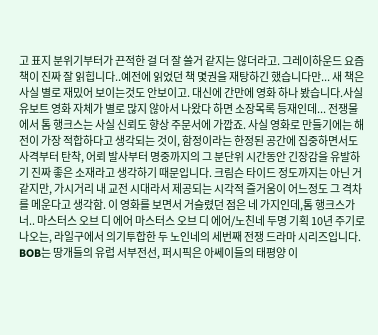고 표지 분위기부터가 끈적한 걸 더 잘 쓸거 같지는 않더라고. 그레이하운드 요즘 책이 진짜 잘 읽힙니다..예전에 읽었던 책 몇권을 재탕하긴 했습니다만... 새 책은 사실 별로 재밌어 보이는것도 안보이고. 대신에 간만에 영화 하나 봤습니다.사실 유보트 영화 자체가 별로 많지 않아서 나왔다 하면 소장목록 등재인데... 전쟁물에서 톰 행크스는 사실 신뢰도 향상 주문서에 가깝죠. 사실 영화로 만들기에는 해전이 가장 적합하다고 생각되는 것이, 함정이라는 한정된 공간에 집중하면서도 사격부터 탄착, 어뢰 발사부터 명중까지의 그 분단위 시간동안 긴장감을 유발하기 진짜 좋은 소재라고 생각하기 때문입니다. 크림슨 타이드 정도까지는 아닌 거 같지만, 가시거리 내 교전 시대라서 제공되는 시각적 즐거움이 어느정도 그 격차를 메운다고 생각함. 이 영화를 보면서 거슬렸던 점은 네 가지인데,톰 행크스가 너.. 마스터스 오브 디 에어 마스터스 오브 디 에어/노친네 두명 기획 10년 주기로 나오는, 라일구에서 의기투합한 두 노인네의 세번째 전쟁 드라마 시리즈입니다. BOB는 땅개들의 유럽 서부전선, 퍼시픽은 아쎄이들의 태평양 이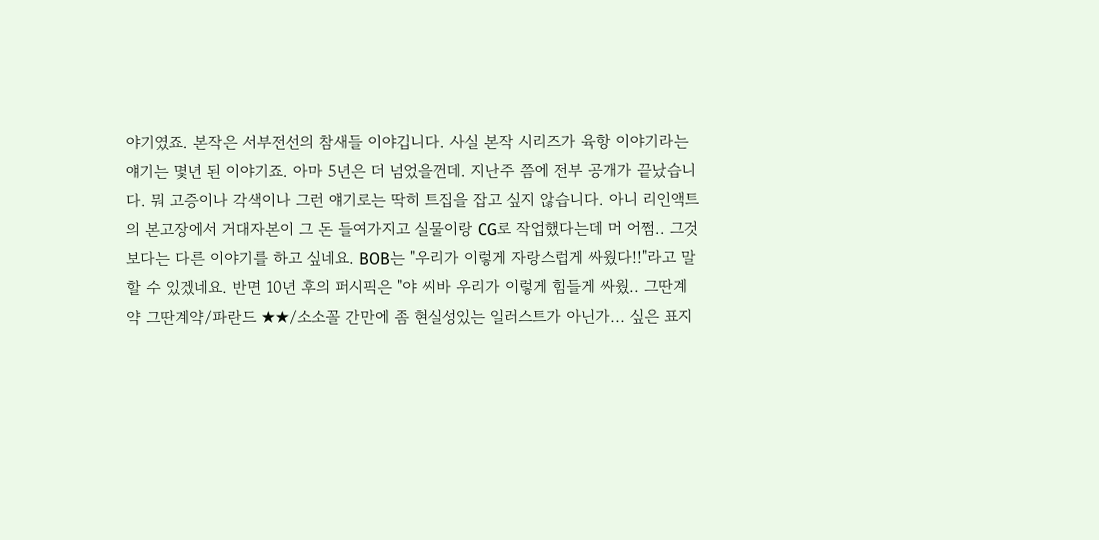야기였죠. 본작은 서부전선의 참새들 이야깁니다. 사실 본작 시리즈가 육항 이야기라는 얘기는 몇년 된 이야기죠. 아마 5년은 더 넘었을껀데. 지난주 쯤에 전부 공개가 끝났습니다. 뭐 고증이나 각색이나 그런 얘기로는 딱히 트집을 잡고 싶지 않습니다. 아니 리인액트의 본고장에서 거대자본이 그 돈 들여가지고 실물이랑 CG로 작업했다는데 머 어쩜.. 그것보다는 다른 이야기를 하고 싶네요. BOB는 "우리가 이렇게 자랑스럽게 싸웠다!!"라고 말할 수 있겠네요. 반면 10년 후의 퍼시픽은 "야 씨바 우리가 이렇게 힘들게 싸웠.. 그딴계약 그딴계약/파란드 ★★/소소꼴 간만에 좀 현실성있는 일러스트가 아닌가... 싶은 표지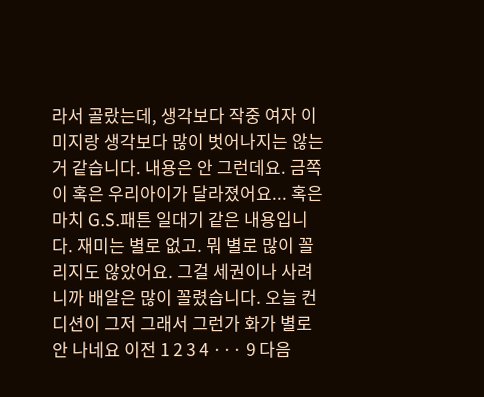라서 골랐는데, 생각보다 작중 여자 이미지랑 생각보다 많이 벗어나지는 않는 거 같습니다. 내용은 안 그런데요. 금쪽이 혹은 우리아이가 달라졌어요... 혹은 마치 G.S.패튼 일대기 같은 내용입니다. 재미는 별로 없고. 뭐 별로 많이 꼴리지도 않았어요. 그걸 세권이나 사려니까 배알은 많이 꼴렸습니다. 오늘 컨디션이 그저 그래서 그런가 화가 별로 안 나네요 이전 1 2 3 4 ··· 9 다음